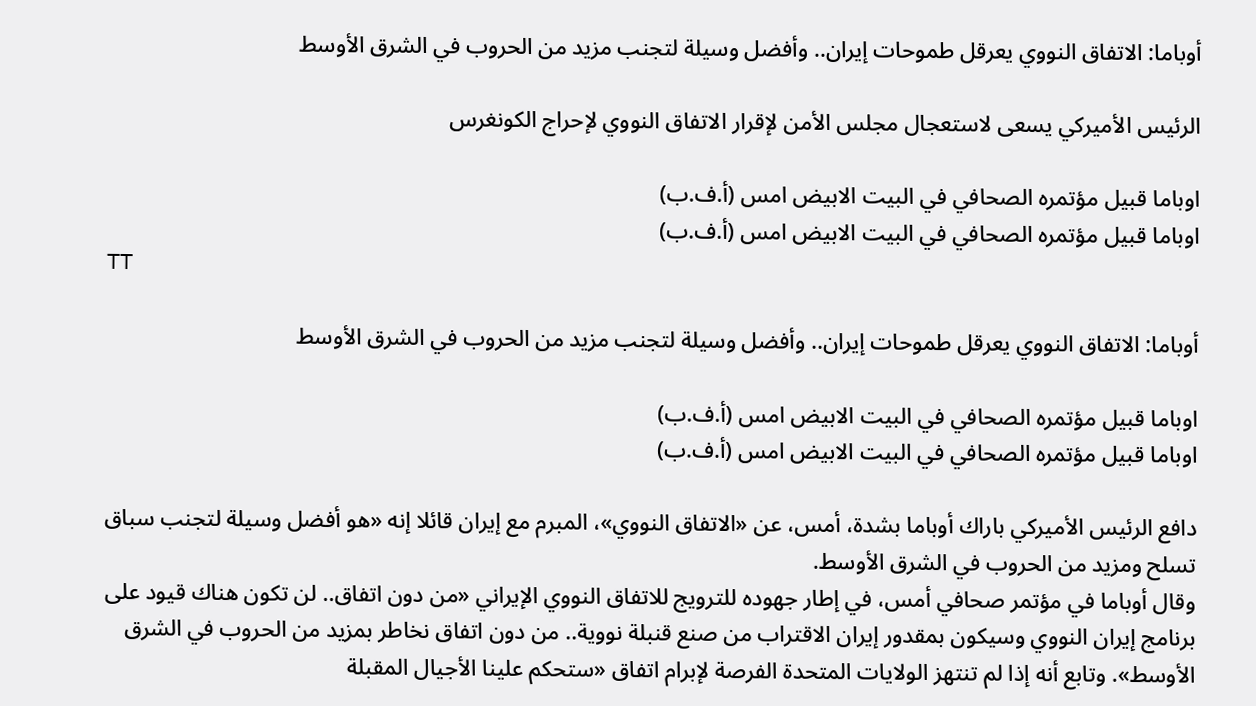أوباما: الاتفاق النووي يعرقل طموحات إيران.. وأفضل وسيلة لتجنب مزيد من الحروب في الشرق الأوسط

الرئيس الأميركي يسعى لاستعجال مجلس الأمن لإقرار الاتفاق النووي لإحراج الكونغرس

اوباما قبيل مؤتمره الصحافي في البيت الابيض امس (أ.ف.ب)
اوباما قبيل مؤتمره الصحافي في البيت الابيض امس (أ.ف.ب)
TT

أوباما: الاتفاق النووي يعرقل طموحات إيران.. وأفضل وسيلة لتجنب مزيد من الحروب في الشرق الأوسط

اوباما قبيل مؤتمره الصحافي في البيت الابيض امس (أ.ف.ب)
اوباما قبيل مؤتمره الصحافي في البيت الابيض امس (أ.ف.ب)

دافع الرئيس الأميركي باراك أوباما بشدة، أمس، عن «الاتفاق النووي»، المبرم مع إيران قائلا إنه «هو أفضل وسيلة لتجنب سباق تسلح ومزيد من الحروب في الشرق الأوسط.
وقال أوباما في مؤتمر صحافي أمس، في إطار جهوده للترويج للاتفاق النووي الإيراني «من دون اتفاق.. لن تكون هناك قيود على برنامج إيران النووي وسيكون بمقدور إيران الاقتراب من صنع قنبلة نووية.. من دون اتفاق نخاطر بمزيد من الحروب في الشرق الأوسط». وتابع أنه إذا لم تنتهز الولايات المتحدة الفرصة لإبرام اتفاق «ستحكم علينا الأجيال المقبلة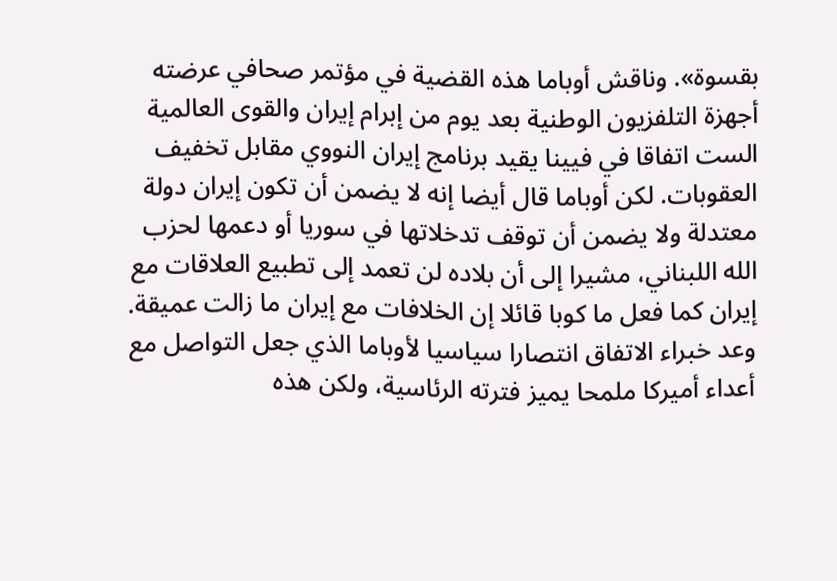بقسوة». وناقش أوباما هذه القضية في مؤتمر صحافي عرضته أجهزة التلفزيون الوطنية بعد يوم من إبرام إيران والقوى العالمية الست اتفاقا في فيينا يقيد برنامج إيران النووي مقابل تخفيف العقوبات. لكن أوباما قال أيضا إنه لا يضمن أن تكون إيران دولة معتدلة ولا يضمن أن توقف تدخلاتها في سوريا أو دعمها لحزب الله اللبناني، مشيرا إلى أن بلاده لن تعمد إلى تطبيع العلاقات مع إيران كما فعل ما كوبا قائلا إن الخلافات مع إيران ما زالت عميقة.
وعد خبراء الاتفاق انتصارا سياسيا لأوباما الذي جعل التواصل مع أعداء أميركا ملمحا يميز فترته الرئاسية، ولكن هذه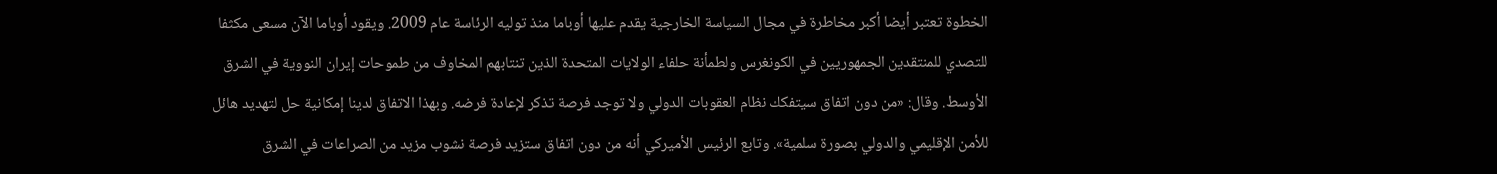الخطوة تعتبر أيضا أكبر مخاطرة في مجال السياسة الخارجية يقدم عليها أوباما منذ توليه الرئاسة عام 2009. ويقود أوباما الآن مسعى مكثفا للتصدي للمنتقدين الجمهوريين في الكونغرس ولطمأنة حلفاء الولايات المتحدة الذين تنتابهم المخاوف من طموحات إيران النووية في الشرق الأوسط. وقال: «من دون اتفاق سيتفكك نظام العقوبات الدولي ولا توجد فرصة تذكر لإعادة فرضه. وبهذا الاتفاق لدينا إمكانية حل لتهديد هائل للأمن الإقليمي والدولي بصورة سلمية». وتابع الرئيس الأميركي أنه من دون اتفاق ستزيد فرصة نشوب مزيد من الصراعات في الشرق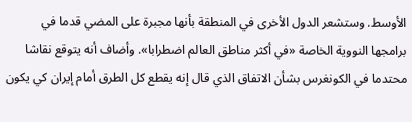الأوسط. وستشعر الدول الأخرى في المنطقة بأنها مجبرة على المضي قدما في برامجها النووية الخاصة «في أكثر مناطق العالم اضطرابا». وأضاف أنه يتوقع نقاشا محتدما في الكونغرس بشأن الاتفاق الذي قال إنه يقطع كل الطرق أمام إيران كي يكون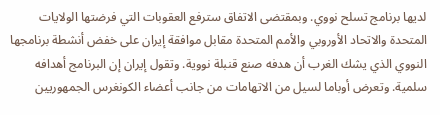لديها برنامج تسلح نووي. وبمقتضى الاتفاق سترفع العقوبات التي فرضتها الولايات المتحدة والاتحاد الأوروبي والأمم المتحدة مقابل موافقة إيران على خفض أنشطة برنامجها النووي الذي يشك الغرب أن هدفه صنع قنبلة نووية. وتقول إيران إن البرنامج أهدافه سلمية. وتعرض أوباما لسيل من الاتهامات من جانب أعضاء الكونغرس الجمهوريين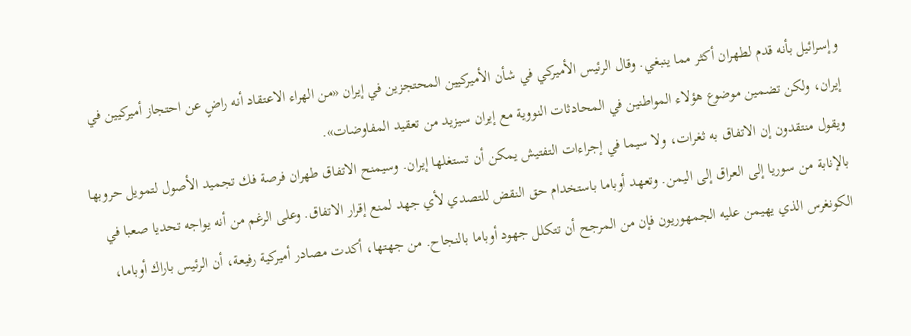وإسرائيل بأنه قدم لطهران أكثر مما ينبغي. وقال الرئيس الأميركي في شأن الأميركيين المحتجزين في إيران «من الهراء الاعتقاد أنه راضٍ عن احتجاز أميركيين في إيران، ولكن تضمين موضوع هؤلاء المواطنين في المحادثات النووية مع إيران سيزيد من تعقيد المفاوضات».
ويقول منتقدون إن الاتفاق به ثغرات، ولا سيما في إجراءات التفتيش يمكن أن تستغلها إيران. وسيمنح الاتفاق طهران فرصة فك تجميد الأصول لتمويل حروبها بالإنابة من سوريا إلى العراق إلى اليمن. وتعهد أوباما باستخدام حق النقض للتصدي لأي جهد لمنع إقرار الاتفاق. وعلى الرغم من أنه يواجه تحديا صعبا في الكونغرس الذي يهيمن عليه الجمهوريون فإن من المرجح أن تتكلل جهود أوباما بالنجاح. من جهتها، أكدت مصادر أميركية رفيعة، أن الرئيس باراك أوباما،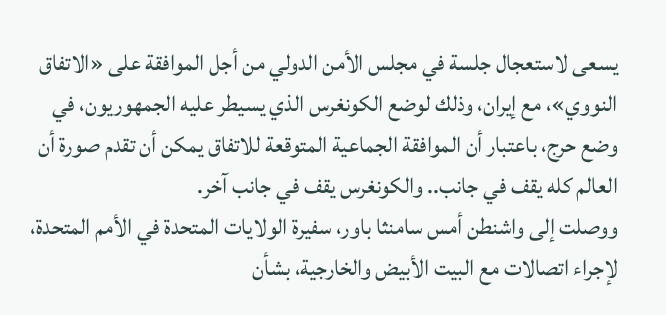يسعى لاستعجال جلسة في مجلس الأمن الدولي من أجل الموافقة على «الاتفاق النووي»، مع إيران، وذلك لوضع الكونغرس الذي يسيطر عليه الجمهوريون، في وضع حرج، باعتبار أن الموافقة الجماعية المتوقعة للاتفاق يمكن أن تقدم صورة أن العالم كله يقف في جانب.. والكونغرس يقف في جانب آخر.
ووصلت إلى واشنطن أمس سامنثا باور، سفيرة الولايات المتحدة في الأمم المتحدة، لإجراء اتصالات مع البيت الأبيض والخارجية، بشأن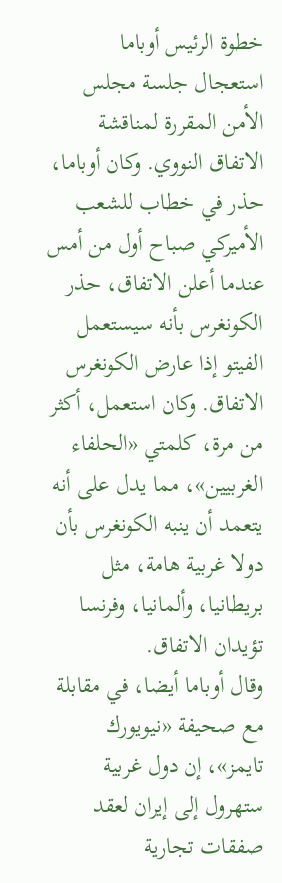خطوة الرئيس أوباما استعجال جلسة مجلس الأمن المقررة لمناقشة الاتفاق النووي. وكان أوباما، حذر في خطاب للشعب الأميركي صباح أول من أمس عندما أعلن الاتفاق، حذر الكونغرس بأنه سيستعمل الفيتو إذا عارض الكونغرس الاتفاق. وكان استعمل، أكثر من مرة، كلمتي «الحلفاء الغربيين»، مما يدل على أنه يتعمد أن ينبه الكونغرس بأن دولا غربية هامة، مثل بريطانيا، وألمانيا، وفرنسا تؤيدان الاتفاق.
وقال أوباما أيضا، في مقابلة مع صحيفة «نيويورك تايمز»، إن دول غربية ستهرول إلى إيران لعقد صفقات تجارية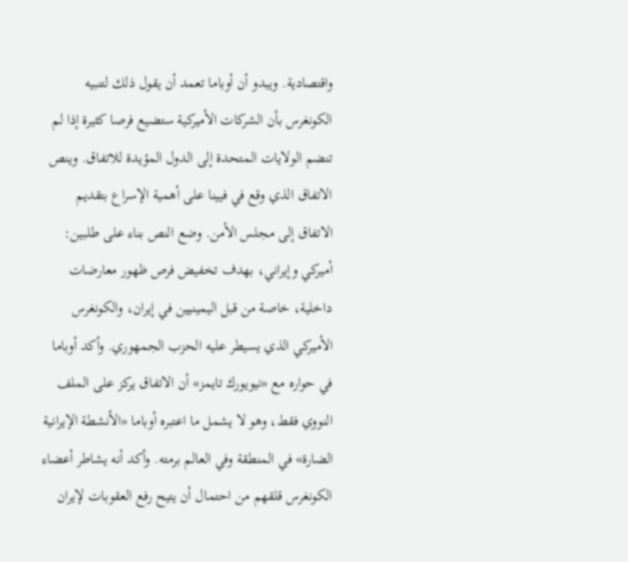واقتصادية. ويبدو أن أوباما تعمد أن يقول ذلك لتنبيه الكونغرس بأن الشركات الأميركية ستضيع فرصا كثيرة إذا لم تنضم الولايات المتحدة إلى الدول المؤيدة للاتفاق. وينص الاتفاق الذي وقع في فيينا على أهمية الإسراع بتقديم الاتفاق إلى مجلس الأمن. وضع النص بناء على طلبين: أميركي وإيراني، بهدف تخفيض فرص ظهور معارضات داخلية، خاصة من قبل اليمينيين في إيران، والكونغرس الأميركي الذي يسيطر عليه الحزب الجمهوري. وأكد أوباما في حواره مع «نيويورك تايمز» أن الاتفاق يركز على الملف النووي فقط، وهو لا يشمل ما اعتبره أوباما «الأنشطة الإيرانية الضارة» في المنطقة وفي العالم برمته. وأكد أنه يشاطر أعضاء الكونغرس قلقهم من احتمال أن يتيح رفع العقوبات لإيران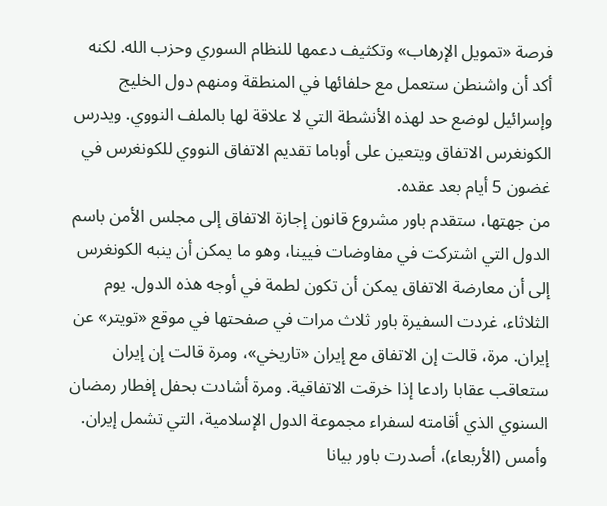فرصة «تمويل الإرهاب» وتكثيف دعمها للنظام السوري وحزب الله. لكنه أكد أن واشنطن ستعمل مع حلفائها في المنطقة ومنهم دول الخليج وإسرائيل لوضع حد لهذه الأنشطة التي لا علاقة لها بالملف النووي. ويدرس الكونغرس الاتفاق ويتعين على أوباما تقديم الاتفاق النووي للكونغرس في غضون 5 أيام بعد عقده.
من جهتها، ستقدم باور مشروع قانون إجازة الاتفاق إلى مجلس الأمن باسم الدول التي اشتركت في مفاوضات فيينا، وهو ما يمكن أن ينبه الكونغرس إلى أن معارضة الاتفاق يمكن أن تكون لطمة في أوجه هذه الدول. يوم الثلاثاء، غردت السفيرة باور ثلاث مرات في صفحتها في موقع «تويتر» عن إيران. مرة، قالت إن الاتفاق مع إيران «تاريخي»، ومرة قالت إن إيران ستعاقب عقابا رادعا إذا خرقت الاتفاقية. ومرة أشادت بحفل إفطار رمضان السنوي الذي أقامته لسفراء مجموعة الدول الإسلامية، التي تشمل إيران.
وأمس (الأربعاء)، أصدرت باور بيانا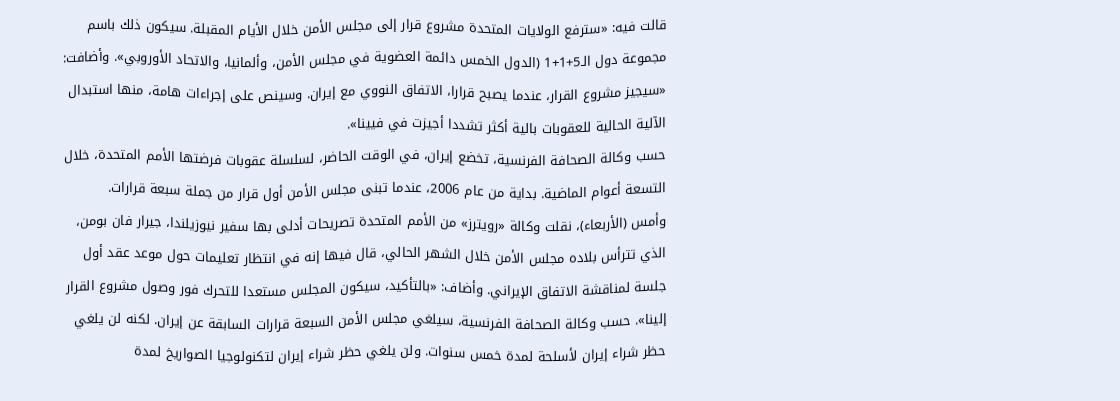قالت فيه: «سترفع الولايات المتحدة مشروع قرار إلى مجلس الأمن خلال الأيام المقبلة. سيكون ذلك باسم مجموعة دول الـ5+1+1 (الدول الخمس دائمة العضوية في مجلس الأمن، وألمانيا، والاتحاد الأوروبي». وأضافت: «سيجيز مشروع القرار، عندما يصبح قرارا، الاتفاق النووي مع إيران. وسينص على إجراءات هامة، منها استبدال الآلية الحالية للعقوبات بالية أكثر تشددا أجيزت في فيينا».
حسب وكالة الصحافة الفرنسية، تخضع إيران، في الوقت الحاضر، لسلسلة عقوبات فرضتها الأمم المتحدة، خلال التسعة أعوام الماضية. بداية من عام 2006، عندما تبنى مجلس الأمن أول قرار من جملة سبعة قرارات.
وأمس (الأربعاء)، نقلت وكالة «رويترز» من الأمم المتحدة تصريحات أدلى بها سفير نيوزيلندا، جيرار فان بومن، الذي تترأس بلاده مجلس الأمن خلال الشهر الحالي، قال فيها إنه في انتظار تعليمات حول موعد عقد أول جلسة لمناقشة الاتفاق الإيراني. وأضاف: «بالتأكيد، سيكون المجلس مستعدا للتحرك فور وصول مشروع القرار إلينا». حسب وكالة الصحافة الفرنسية، سيلغي مجلس الأمن السبعة قرارات السابقة عن إيران. لكنه لن يلغي حظر شراء إيران لأسلحة لمدة خمس سنوات. ولن يلغي حظر شراء إيران لتكنولوجيا الصواريخ لمدة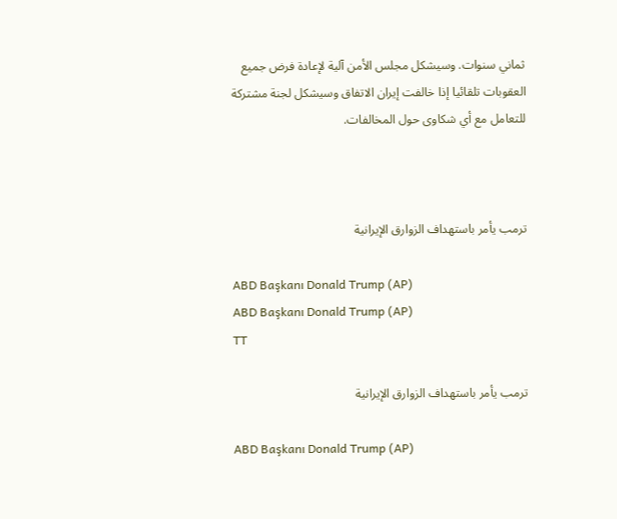ثماني سنوات. وسيشكل مجلس الأمن آلية لإعادة فرض جميع العقوبات تلقائيا إذا خالفت إيران الاتفاق وسيشكل لجنة مشتركة للتعامل مع أي شكاوى حول المخالفات.



ترمب يأمر باستهداف الزوارق الإيرانية

ABD Başkanı Donald Trump (AP)
ABD Başkanı Donald Trump (AP)
TT

ترمب يأمر باستهداف الزوارق الإيرانية

ABD Başkanı Donald Trump (AP)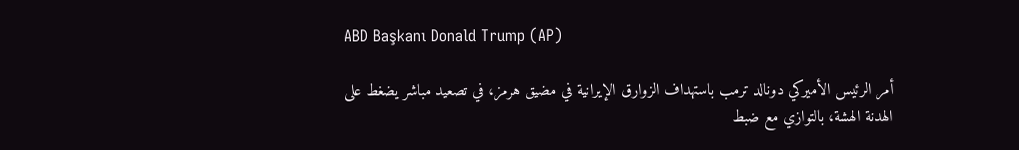ABD Başkanı Donald Trump (AP)

أمر الرئيس الأميركي دونالد ترمب باستهداف الزوارق الإيرانية في مضيق هرمز، في تصعيد مباشر يضغط على الهدنة الهشة، بالتوازي مع ضبط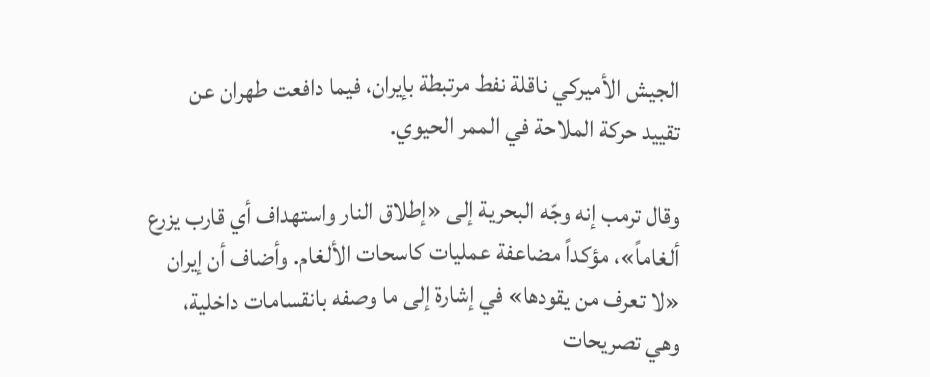الجيش الأميركي ناقلة نفط مرتبطة بإيران، فيما دافعت طهران عن تقييد حركة الملاحة في الممر الحيوي.

وقال ترمب إنه وجّه البحرية إلى «إطلاق النار واستهداف أي قارب يزرع ألغاماً»، مؤكداً مضاعفة عمليات كاسحات الألغام. وأضاف أن إيران «لا تعرف من يقودها» في إشارة إلى ما وصفه بانقسامات داخلية، وهي تصريحات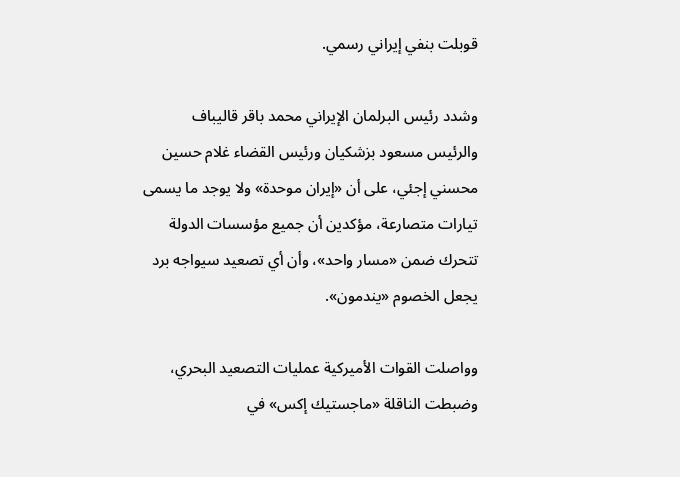قوبلت بنفي إيراني رسمي.

وشدد رئيس البرلمان الإيراني محمد باقر قاليباف والرئيس مسعود بزشكيان ورئيس القضاء غلام حسين محسني إجئي، على أن «إيران موحدة» ولا يوجد ما يسمى تيارات متصارعة، مؤكدين أن جميع مؤسسات الدولة تتحرك ضمن «مسار واحد»، وأن أي تصعيد سيواجه برد يجعل الخصوم «يندمون».

وواصلت القوات الأميركية عمليات التصعيد البحري، وضبطت الناقلة «ماجستيك إكس» في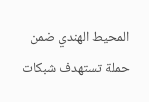المحيط الهندي ضمن حملة تستهدف شبكات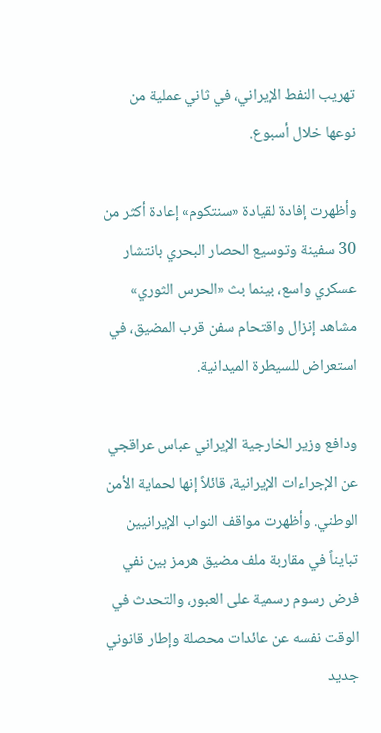تهريب النفط الإيراني، في ثاني عملية من نوعها خلال أسبوع.

وأظهرت إفادة لقيادة «سنتكوم» إعادة أكثر من 30 سفينة وتوسيع الحصار البحري بانتشار عسكري واسع، بينما بث «الحرس الثوري» مشاهد إنزال واقتحام سفن قرب المضيق، في استعراض للسيطرة الميدانية.

ودافع وزير الخارجية الإيراني عباس عراقجي عن الإجراءات الإيرانية، قائلاً إنها لحماية الأمن الوطني. وأظهرت مواقف النواب الإيرانيين تبايناً في مقاربة ملف مضيق هرمز بين نفي فرض رسوم رسمية على العبور، والتحدث في الوقت نفسه عن عائدات محصلة وإطار قانوني جديد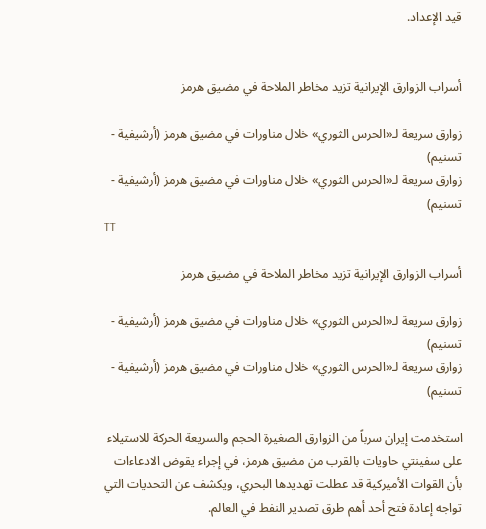قيد الإعداد.


أسراب الزوارق الإيرانية تزيد مخاطر الملاحة في مضيق هرمز

زوارق سريعة لـ«الحرس الثوري» خلال مناورات في مضيق هرمز (أرشيفية - تسنيم)
زوارق سريعة لـ«الحرس الثوري» خلال مناورات في مضيق هرمز (أرشيفية - تسنيم)
TT

أسراب الزوارق الإيرانية تزيد مخاطر الملاحة في مضيق هرمز

زوارق سريعة لـ«الحرس الثوري» خلال مناورات في مضيق هرمز (أرشيفية - تسنيم)
زوارق سريعة لـ«الحرس الثوري» خلال مناورات في مضيق هرمز (أرشيفية - تسنيم)

استخدمت إيران سرباً من الزوارق الصغيرة الحجم والسريعة الحركة للاستيلاء على سفينتي حاويات بالقرب من مضيق هرمز، في إجراء يقوض الادعاءات بأن القوات الأميركية قد عطلت تهديدها البحري، ويكشف عن التحديات التي تواجه إعادة فتح أحد أهم طرق تصدير النفط في العالم.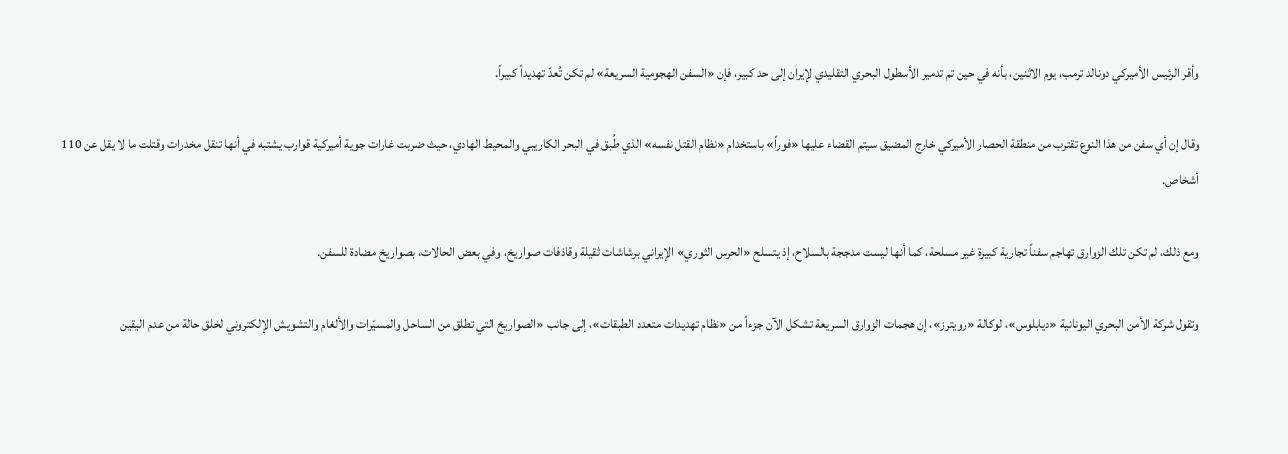وأقر الرئيس الأميركي دونالد ترمب، يوم الاثنين، بأنه في حين تم تدمير الأسطول البحري التقليدي لإيران إلى حد كبير، فإن «السفن الهجومية السريعة» لم تكن تُعدّ تهديداً كبيراً.

وقال إن أي سفن من هذا النوع تقترب من منطقة الحصار الأميركي خارج المضيق سيتم القضاء عليها «فوراً» باستخدام «نظام القتل نفسه» الذي طُبق في البحر الكاريبي والمحيط الهادي، حيث ضربت غارات جوية أميركية قوارب يشتبه في أنها تنقل مخدرات وقتلت ما لا يقل عن 110 أشخاص.

ومع ذلك، لم تكن تلك الزوارق تهاجم سفناً تجارية كبيرة غير مسلحة، كما أنها ليست مدججة بالسلاح، إذ يتسلح «الحرس الثوري» الإيراني برشاشات ثقيلة وقاذفات صواريخ، وفي بعض الحالات، بصواريخ مضادة للسفن.

وتقول ‌شركة الأمن البحري ‌اليونانية «ديابلوس»، لوكالة «رويترز»، إن هجمات الزوارق السريعة تشكل الآن جزءاً من «نظام تهديدات متعدد الطبقات»، إلى جانب «الصواريخ ‌التي تطلق من الساحل والمسيّرات والألغام والتشويش الإلكتروني لخلق حالة من عدم اليقين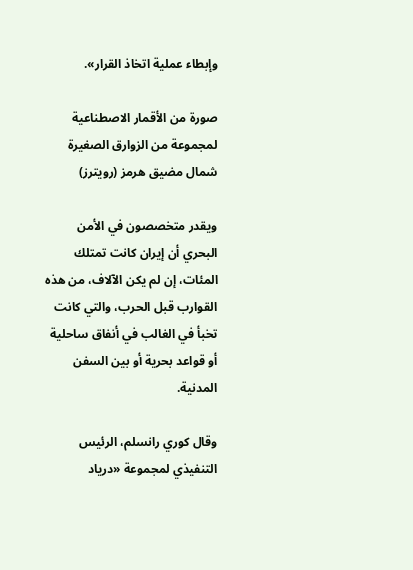وإبطاء عملية اتخاذ القرار».

صورة من الأقمار الاصطناعية لمجموعة من الزوارق الصغيرة شمال مضيق هرمز (رويترز)

ويقدر متخصصون في الأمن البحري أن إيران كانت تمتلك المئات، إن لم يكن الآلاف، من هذه القوارب قبل الحرب، والتي كانت تخبأ في الغالب في أنفاق ساحلية أو قواعد بحرية أو بين السفن المدنية.

وقال كوري رانسلم، الرئيس التنفيذي لمجموعة «درياد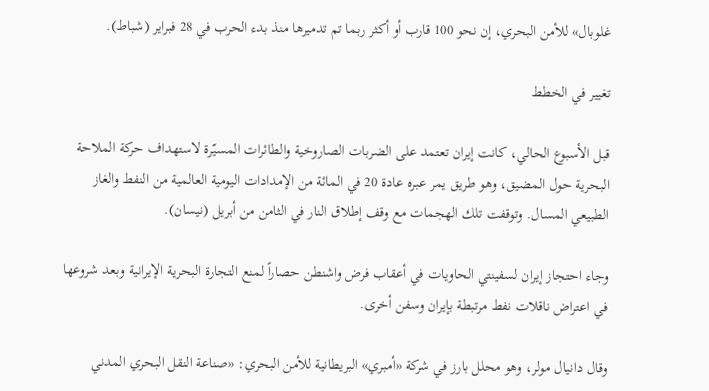غلوبال» للأمن البحري، إن نحو 100 قارب أو أكثر ربما تم تدميرها منذ بدء الحرب في 28 فبراير (شباط).

تغيير في الخطط

قبل الأسبوع الحالي، كانت إيران تعتمد على الضربات الصاروخية والطائرات المسيّرة لاستهداف حركة الملاحة البحرية حول المضيق، وهو طريق يمر عبره عادة 20 في المائة من الإمدادات اليومية العالمية من النفط والغاز الطبيعي المسال. وتوقفت تلك الهجمات مع وقف إطلاق النار في الثامن من أبريل (نيسان).

وجاء احتجاز إيران لسفينتي الحاويات ‌في أعقاب فرض واشنطن حصاراً لمنع التجارة البحرية الإيرانية وبعد شروعها في ‌اعتراض ناقلات نفط مرتبطة بإيران وسفن أخرى.

وقال دانيال مولر، وهو محلل بارز في شركة «أمبري» البريطانية للأمن البحري: «صناعة النقل البحري المدني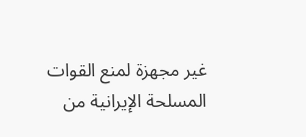غير ‌مجهزة لمنع القوات المسلحة الإيرانية من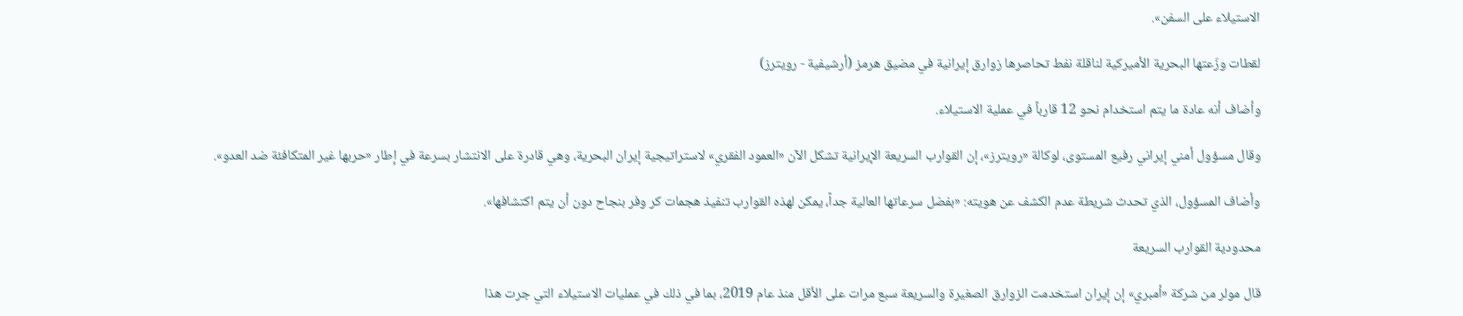الاستيلاء على السفن».

لقطات وزّعتها البحرية الأميركية لناقلة نفط تحاصرها زوارق إيرانية في مضيق هرمز (أرشيفية - رويترز)

وأضاف أنه عادة ما يتم استخدام نحو 12 قارباً في ‌عملية الاستيلاء.

وقال مسؤول أمني إيراني رفيع المستوى، لوكالة «رويترز»، إن القوارب السريعة الإيرانية تشكل الآن «العمود الفقري» لاستراتيجية إيران البحرية، وهي قادرة على الانتشار بسرعة في إطار «حربها غير المتكافئة ضد العدو».

وأضاف المسؤول، الذي تحدث شريطة عدم الكشف عن هويته: «بفضل سرعاتها العالية جداً، يمكن لهذه القوارب تنفيذ هجمات كر وفر بنجاح دون أن يتم اكتشافها».

محدودية القوارب السريعة

قال مولر من شركة «أمبري» إن إيران استخدمت الزوارق الصغيرة والسريعة سبع مرات على الأقل منذ ‌عام 2019، بما في ذلك في عمليات الاستيلاء التي جرت هذا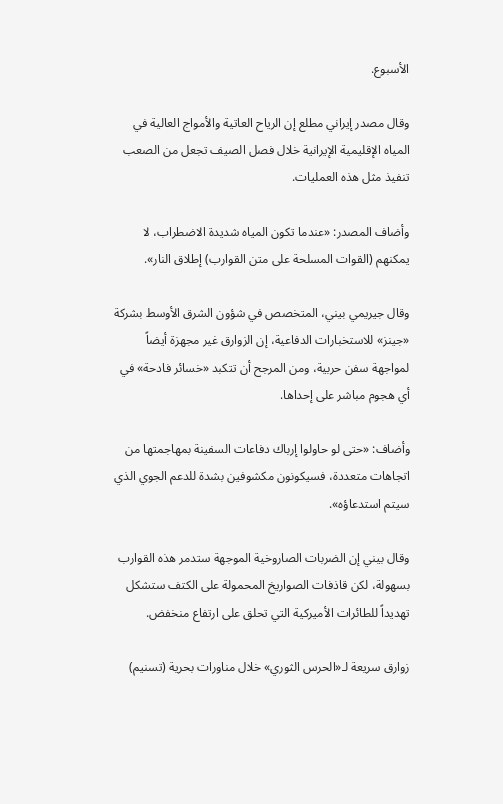الأسبوع.

وقال مصدر إيراني مطلع إن الرياح العاتية والأمواج العالية في المياه الإقليمية الإيرانية خلال فصل الصيف تجعل من الصعب تنفيذ مثل هذه العمليات.

وأضاف المصدر: «عندما تكون المياه شديدة الاضطراب، لا يمكنهم (القوات المسلحة على متن القوارب) إطلاق النار».

وقال جيريمي بيني، المتخصص في شؤون الشرق الأوسط بشركة «جينز» للاستخبارات الدفاعية، إن الزوارق غير مجهزة أيضاً لمواجهة سفن حربية، ومن المرجح أن تتكبد «خسائر فادحة» في أي هجوم مباشر على إحداها.

وأضاف: «حتى لو حاولوا إرباك دفاعات السفينة بمهاجمتها من اتجاهات متعددة، فسيكونون مكشوفين بشدة للدعم الجوي الذي سيتم استدعاؤه».

وقال بيني إن الضربات الصاروخية الموجهة ستدمر هذه القوارب بسهولة، لكن قاذفات الصواريخ المحمولة على الكتف ستشكل تهديداً للطائرات الأميركية التي تحلق على ارتفاع منخفض.

زوارق سريعة لـ«الحرس الثوري» خلال مناورات بحرية (تسنيم)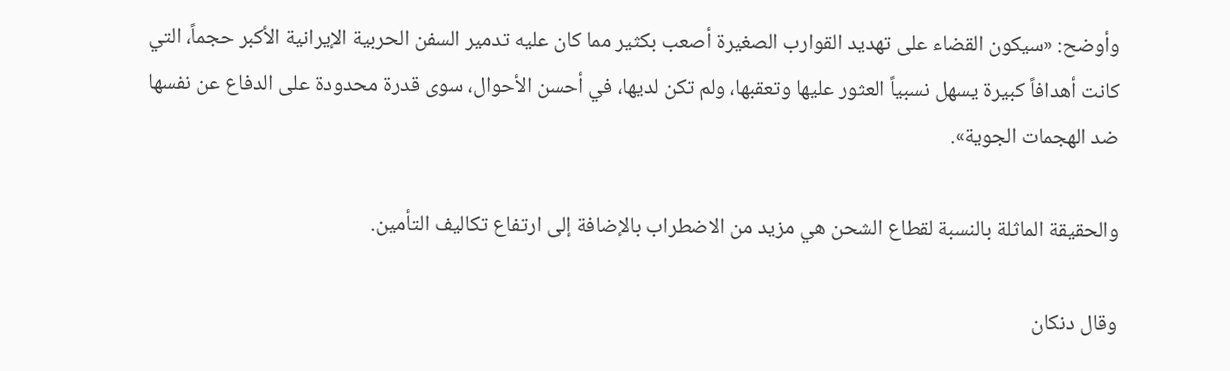وأوضح: «سيكون القضاء على تهديد القوارب الصغيرة أصعب بكثير مما كان عليه تدمير السفن الحربية الإيرانية الأكبر حجماً، التي كانت أهدافاً كبيرة يسهل نسبياً العثور عليها وتعقبها، ولم تكن لديها، في أحسن الأحوال، سوى قدرة محدودة على الدفاع عن نفسها ضد الهجمات الجوية».

والحقيقة الماثلة بالنسبة لقطاع الشحن هي مزيد من الاضطراب بالإضافة إلى ارتفاع تكاليف التأمين.

وقال دنكان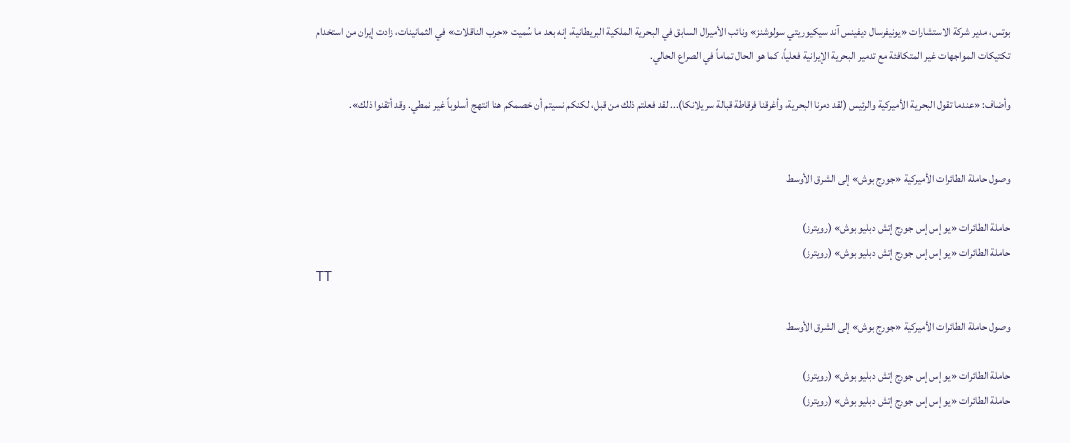بوتس، مدير شركة الاستشارات «يونيفرسال ديفينس آند سيكيوريتي سولوشنز» ونائب الأميرال السابق في البحرية الملكية البريطانية، إنه بعد ما سُميت «حرب الناقلات» في الثمانينات، زادت إيران من استخدام تكتيكات المواجهات غير المتكافئة مع تدمير البحرية الإيرانية فعلياً، كما هو الحال تماماً في الصراع الحالي.

وأضاف: «عندما تقول البحرية الأميركية والرئيس (لقد دمرنا البحرية، وأغرقنا فرقاطة قبالة سريلانكا)... لقد فعلتم ذلك من قبل، لكنكم نسيتم أن خصمكم هنا انتهج أسلوباً غير نمطي. وقد أتقنوا ذلك».


وصول حاملة الطائرات الأميركية «جورج بوش» إلى الشرق الأوسط

حاملة الطائرات «يو إس إس جورج إتش دبليو بوش» (رويترز)
حاملة الطائرات «يو إس إس جورج إتش دبليو بوش» (رويترز)
TT

وصول حاملة الطائرات الأميركية «جورج بوش» إلى الشرق الأوسط

حاملة الطائرات «يو إس إس جورج إتش دبليو بوش» (رويترز)
حاملة الطائرات «يو إس إس جورج إتش دبليو بوش» (رويترز)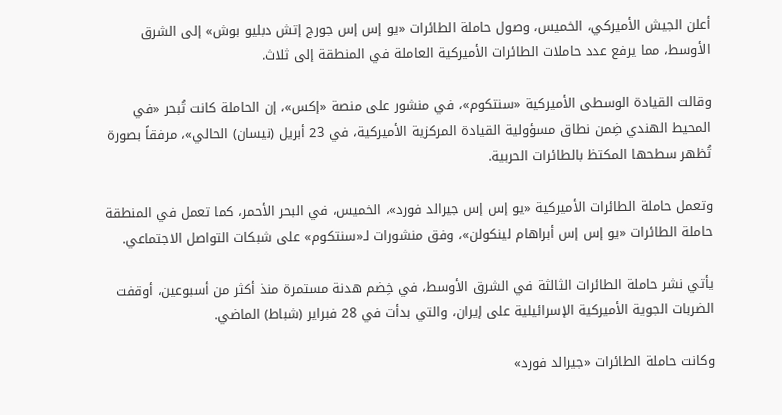أعلن الجيش الأميركي، الخميس، وصول حاملة الطائرات «يو إس إس جورج إتش دبليو بوش» إلى الشرق الأوسط، مما يرفع عدد حاملات الطائرات الأميركية العاملة في المنطقة إلى ثلاث.

وقالت القيادة الوسطى الأميركية «سنتكوم»، في منشور على منصة «إكس»، إن الحاملة كانت تُبحر «في المحيط الهندي ضِمن نطاق مسؤولية القيادة المركزية الأميركية، في 23 أبريل (نيسان) الحالي»، مرفقاً بصورة تُظهر سطحها المكتظ بالطائرات الحربية.

وتعمل حاملة الطائرات الأميركية «يو إس إس جيرالد فورد»، الخميس، في البحر الأحمر، كما تعمل في المنطقة حاملة الطائرات «يو إس إس أبراهام لينكولن»، وفق منشورات لـ«سنتكوم» على شبكات التواصل الاجتماعي.

يأتي نشر حاملة الطائرات الثالثة في الشرق الأوسط، في خِضم هدنة مستمرة منذ أكثر من أسبوعين، أوقفت الضربات الجوية الأميركية الإسرائيلية على إيران، والتي بدأت في 28 فبراير (شباط) الماضي.

وكانت حاملة الطائرات «جيرالد فورد»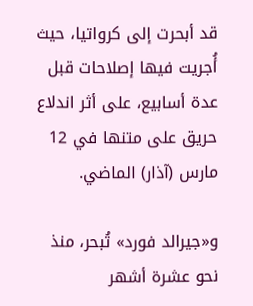قد أبحرت إلى كرواتيا، حيث أُجريت فيها إصلاحات قبل عدة أسابيع، على أثر اندلاع حريق على متنها في 12 مارس (آذار) الماضي.

و«جيرالد فورد» تُبحر، منذ نحو عشرة أشهر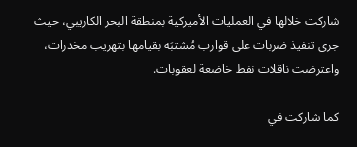شاركت خلالها في العمليات الأميركية بمنطقة البحر الكاريبي، حيث جرى تنفيذ ضربات على قوارب مُشتبَه بقيامها بتهريب مخدرات، واعترضت ناقلات نفط خاضعة لعقوبات.

كما شاركت في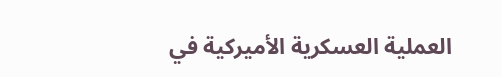العملية العسكرية الأميركية في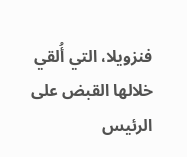فنزويلا، التي أُلقي خلالها القبض على الرئيس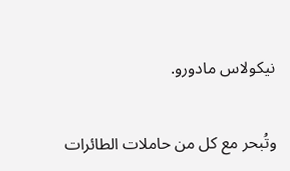نيكولاس مادورو.

وتُبحر مع كل من حاملات الطائرات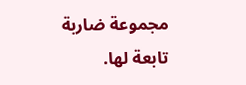مجموعة ضاربة تابعة لها.